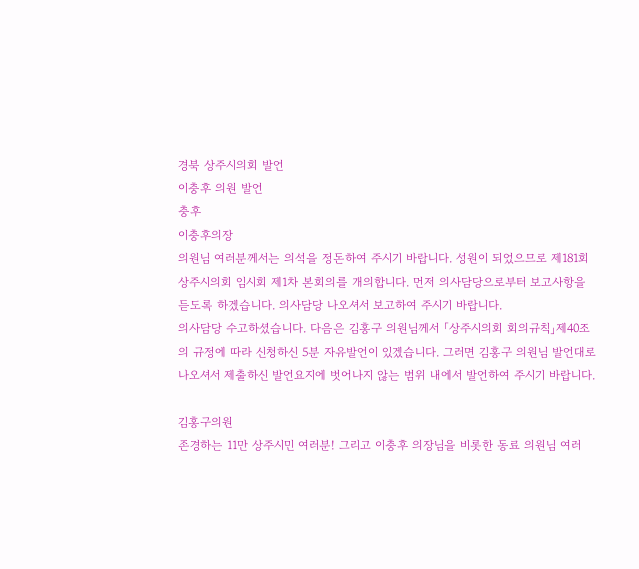경북 상주시의회 발언
이충후 의원 발언
충후
이충후의장
의원님 여러분께서는 의석을 정돈하여 주시기 바랍니다. 성원이 되었으므로 제181회 상주시의회 임시회 제1차 본회의를 개의합니다. 먼저 의사담당으로부터 보고사항을 듣도록 하겠습니다. 의사담당 나오셔서 보고하여 주시기 바랍니다.
의사담당 수고하셨습니다. 다음은 김홍구 의원님께서 「상주시의회 회의규칙」제40조의 규정에 따라 신청하신 5분 자유발언이 있겠습니다. 그러면 김홍구 의원님 발언대로 나오셔서 제출하신 발언요지에 벗어나지 않는 범위 내에서 발언하여 주시기 바랍니다.

김홍구의원
존경하는 11만 상주시민 여러분! 그리고 이충후 의장님을 비롯한 동료 의원님 여러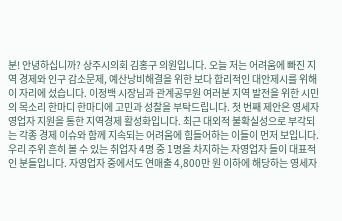분! 안녕하십니까? 상주시의회 김홍구 의원입니다. 오늘 저는 어려움에 빠진 지역 경제와 인구 감소문제, 예산낭비해결을 위한 보다 합리적인 대안제시를 위해 이 자리에 섰습니다. 이정백 시장님과 관계공무원 여러분 지역 발전을 위한 시민의 목소리 한마디 한마디에 고민과 성찰을 부탁드립니다. 첫 번째 제안은 영세자영업자 지원을 통한 지역경제 활성화입니다. 최근 대외적 불확실성으로 부각되는 각종 경제 이슈와 함께 지속되는 어려움에 힘들어하는 이들이 먼저 보입니다. 우리 주위 흔히 볼 수 있는 취업자 4명 중 1명을 차지하는 자영업자 들이 대표적인 분들입니다. 자영업자 중에서도 연매출 4,800만 원 이하에 해당하는 영세자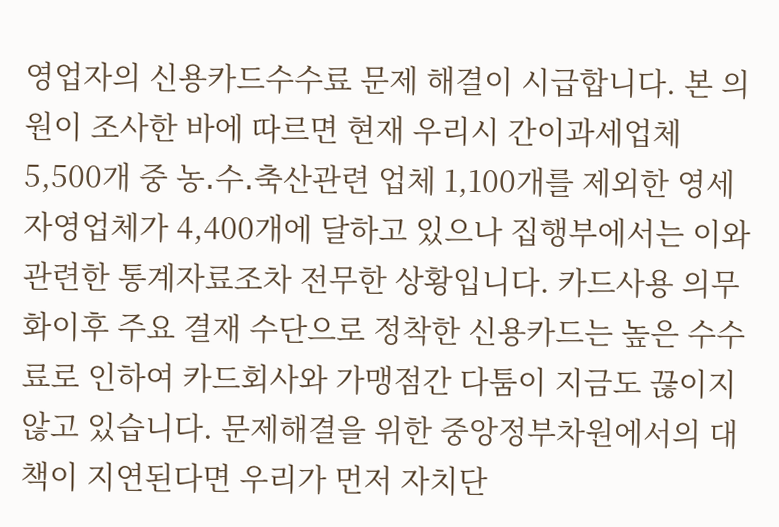영업자의 신용카드수수료 문제 해결이 시급합니다. 본 의원이 조사한 바에 따르면 현재 우리시 간이과세업체 5,500개 중 농․수․축산관련 업체 1,100개를 제외한 영세자영업체가 4,400개에 달하고 있으나 집행부에서는 이와 관련한 통계자료조차 전무한 상황입니다. 카드사용 의무화이후 주요 결재 수단으로 정착한 신용카드는 높은 수수료로 인하여 카드회사와 가맹점간 다툼이 지금도 끊이지 않고 있습니다. 문제해결을 위한 중앙정부차원에서의 대책이 지연된다면 우리가 먼저 자치단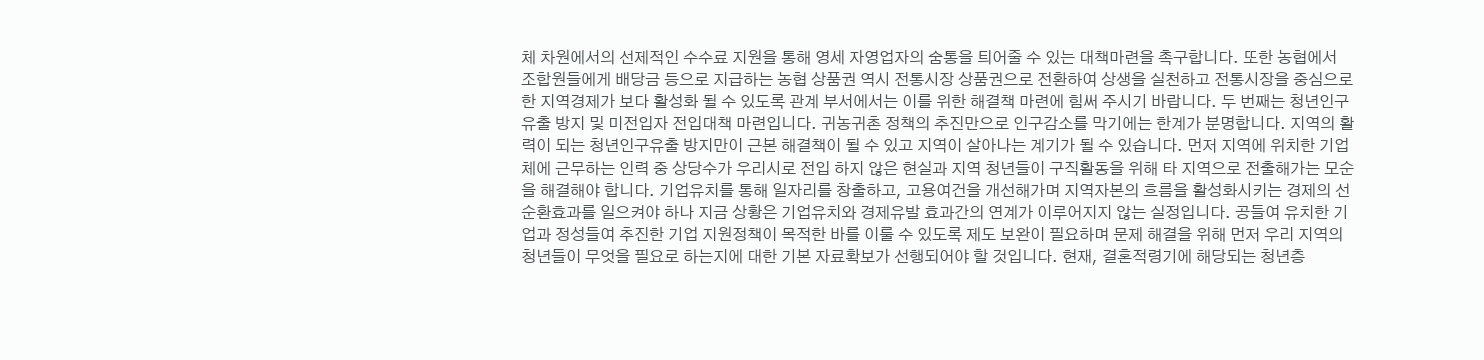체 차원에서의 선제적인 수수료 지원을 통해 영세 자영업자의 숨통을 틔어줄 수 있는 대책마련을 촉구합니다. 또한 농협에서 조합원들에게 배당금 등으로 지급하는 농협 상품권 역시 전통시장 상품권으로 전환하여 상생을 실천하고 전통시장을 중심으로 한 지역경제가 보다 활성화 될 수 있도록 관계 부서에서는 이를 위한 해결책 마련에 힘써 주시기 바랍니다. 두 번째는 청년인구 유출 방지 및 미전입자 전입대책 마련입니다. 귀농귀촌 정책의 추진만으로 인구감소를 막기에는 한계가 분명합니다. 지역의 활력이 되는 청년인구유출 방지만이 근본 해결책이 될 수 있고 지역이 살아나는 계기가 될 수 있습니다. 먼저 지역에 위치한 기업체에 근무하는 인력 중 상당수가 우리시로 전입 하지 않은 현실과 지역 청년들이 구직활동을 위해 타 지역으로 전출해가는 모순을 해결해야 합니다. 기업유치를 통해 일자리를 창출하고, 고용여건을 개선해가며 지역자본의 흐름을 활성화시키는 경제의 선순환효과를 일으켜야 하나 지금 상황은 기업유치와 경제유발 효과간의 연계가 이루어지지 않는 실정입니다. 공들여 유치한 기업과 정성들여 추진한 기업 지원정책이 목적한 바를 이룰 수 있도록 제도 보완이 필요하며 문제 해결을 위해 먼저 우리 지역의 청년들이 무엇을 필요로 하는지에 대한 기본 자료확보가 선행되어야 할 것입니다. 현재, 결혼적령기에 해당되는 청년층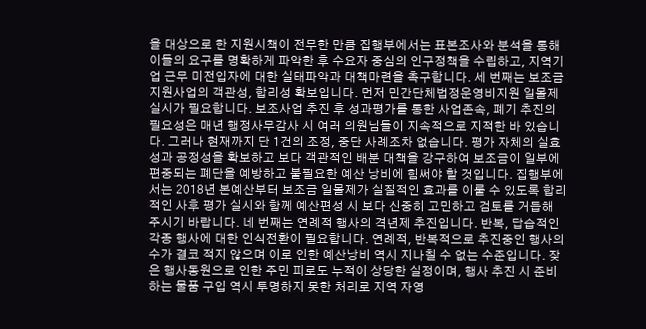을 대상으로 한 지원시책이 전무한 만큼 집행부에서는 표본조사와 분석을 통해 이들의 요구를 명확하게 파악한 후 수요자 중심의 인구정책을 수립하고, 지역기업 근무 미전입자에 대한 실태파악과 대책마련을 촉구합니다. 세 번째는 보조금지원사업의 객관성, 합리성 확보입니다. 먼저 민간단체법정운영비지원 일몰제 실시가 필요합니다. 보조사업 추진 후 성과평가를 통한 사업존속, 폐기 추진의 필요성은 매년 행정사무감사 시 여러 의원님들이 지속적으로 지적한 바 있습니다. 그러나 현재까지 단 1건의 조정, 중단 사례조차 없습니다. 평가 자체의 실효성과 공정성을 확보하고 보다 객관적인 배분 대책을 강구하여 보조금이 일부에 편중되는 폐단을 예방하고 불필요한 예산 낭비에 힘써야 할 것입니다. 집행부에서는 2018년 본예산부터 보조금 일몰제가 실질적인 효과를 이룰 수 있도록 합리적인 사후 평가 실시와 함께 예산편성 시 보다 신중히 고민하고 검토를 거듭해 주시기 바랍니다. 네 번째는 연례적 행사의 격년제 추진입니다. 반복, 답습적인 각종 행사에 대한 인식전환이 필요합니다. 연례적, 반복적으로 추진중인 행사의 수가 결코 적지 않으며 이로 인한 예산낭비 역시 지나칠 수 없는 수준입니다. 잦은 행사동원으로 인한 주민 피로도 누적이 상당한 실정이며, 행사 추진 시 준비하는 물품 구입 역시 투명하지 못한 처리로 지역 자영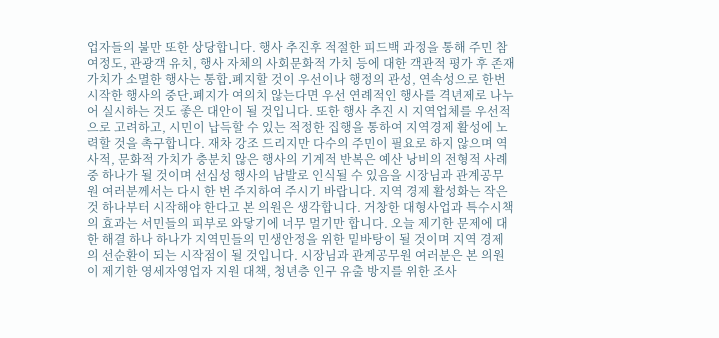업자들의 불만 또한 상당합니다. 행사 추진후 적절한 피드백 과정을 통해 주민 참여정도, 관광객 유치, 행사 자체의 사회문화적 가치 등에 대한 객관적 평가 후 존재가치가 소멸한 행사는 통합․폐지할 것이 우선이나 행정의 관성, 연속성으로 한번 시작한 행사의 중단․폐지가 여의치 않는다면 우선 연례적인 행사를 격년제로 나누어 실시하는 것도 좋은 대안이 될 것입니다. 또한 행사 추진 시 지역업체를 우선적으로 고려하고, 시민이 납득할 수 있는 적정한 집행을 통하여 지역경제 활성에 노력할 것을 촉구합니다. 재차 강조 드리지만 다수의 주민이 필요로 하지 않으며 역사적, 문화적 가치가 충분치 않은 행사의 기계적 반복은 예산 낭비의 전형적 사례 중 하나가 될 것이며 선심성 행사의 남발로 인식될 수 있음을 시장님과 관계공무원 여러분께서는 다시 한 번 주지하여 주시기 바랍니다. 지역 경제 활성화는 작은 것 하나부터 시작해야 한다고 본 의원은 생각합니다. 거창한 대형사업과 특수시책의 효과는 서민들의 피부로 와닿기에 너무 멀기만 합니다. 오늘 제기한 문제에 대한 해결 하나 하나가 지역민들의 민생안정을 위한 밑바탕이 될 것이며 지역 경제의 선순환이 되는 시작점이 될 것입니다. 시장님과 관계공무원 여러분은 본 의원이 제기한 영세자영업자 지원 대책, 청년층 인구 유출 방지를 위한 조사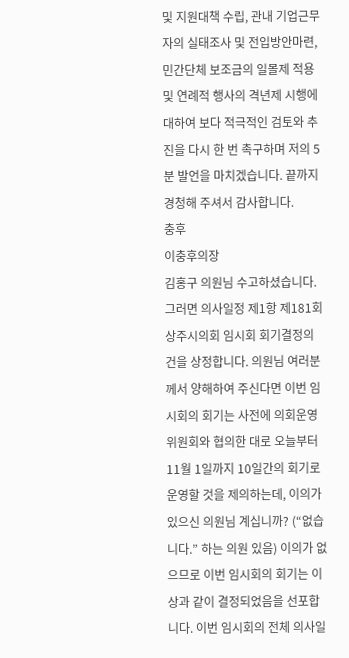및 지원대책 수립, 관내 기업근무자의 실태조사 및 전입방안마련, 민간단체 보조금의 일몰제 적용 및 연례적 행사의 격년제 시행에 대하여 보다 적극적인 검토와 추진을 다시 한 번 촉구하며 저의 5분 발언을 마치겠습니다. 끝까지 경청해 주셔서 감사합니다.
충후
이충후의장
김홍구 의원님 수고하셨습니다.
그러면 의사일정 제1항 제181회 상주시의회 임시회 회기결정의 건을 상정합니다. 의원님 여러분께서 양해하여 주신다면 이번 임시회의 회기는 사전에 의회운영위원회와 협의한 대로 오늘부터 11월 1일까지 10일간의 회기로 운영할 것을 제의하는데, 이의가 있으신 의원님 계십니까? (“없습니다.” 하는 의원 있음) 이의가 없으므로 이번 임시회의 회기는 이상과 같이 결정되었음을 선포합니다. 이번 임시회의 전체 의사일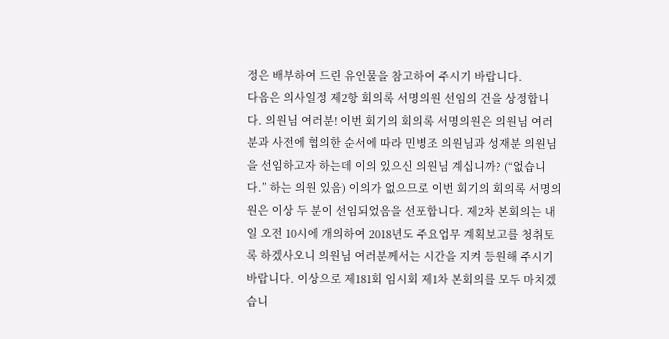정은 배부하여 드린 유인물을 참고하여 주시기 바랍니다.
다음은 의사일정 제2항 회의록 서명의원 선임의 건을 상정합니다. 의원님 여러분! 이번 회기의 회의록 서명의원은 의원님 여러분과 사전에 협의한 순서에 따라 민병조 의원님과 성재분 의원님을 선임하고자 하는데 이의 있으신 의원님 계십니까? (“없습니다.” 하는 의원 있음) 이의가 없으므로 이번 회기의 회의록 서명의원은 이상 두 분이 선임되었음을 선포합니다. 제2차 본회의는 내일 오전 10시에 개의하여 2018년도 주요업무 계획보고를 청취토록 하겠사오니 의원님 여러분께서는 시간을 지켜 등원해 주시기 바랍니다. 이상으로 제181회 임시회 제1차 본회의를 모두 마치겠습니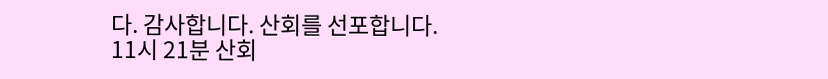다. 감사합니다. 산회를 선포합니다.
11시 21분 산회